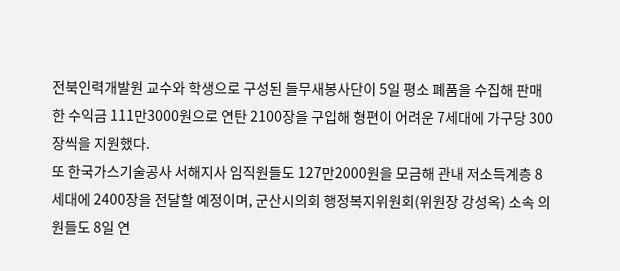전북인력개발원 교수와 학생으로 구성된 들무새봉사단이 5일 평소 폐품을 수집해 판매한 수익금 111만3000원으로 연탄 2100장을 구입해 형편이 어려운 7세대에 가구당 300장씩을 지원했다.
또 한국가스기술공사 서해지사 임직원들도 127만2000원을 모금해 관내 저소득계층 8세대에 2400장을 전달할 예정이며, 군산시의회 행정복지위원회(위원장 강성옥) 소속 의원들도 8일 연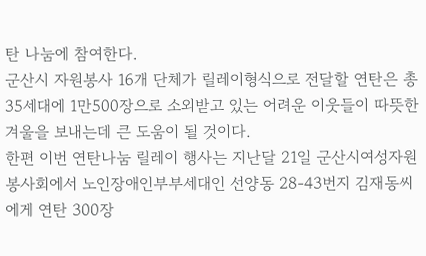탄 나눔에 참여한다.
군산시 자원봉사 16개 단체가 릴레이형식으로 전달할 연탄은 총 35세대에 1만500장으로 소외받고 있는 어려운 이웃들이 따뜻한 겨울을 보내는데 큰 도움이 될 것이다.
한편 이번 연탄나눔 릴레이 행사는 지난달 21일 군산시여성자원봉사회에서 노인장애인부부세대인 선양동 28-43번지 김재동씨에게 연탄 300장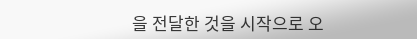을 전달한 것을 시작으로 오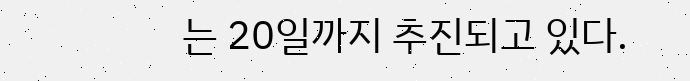는 20일까지 추진되고 있다.